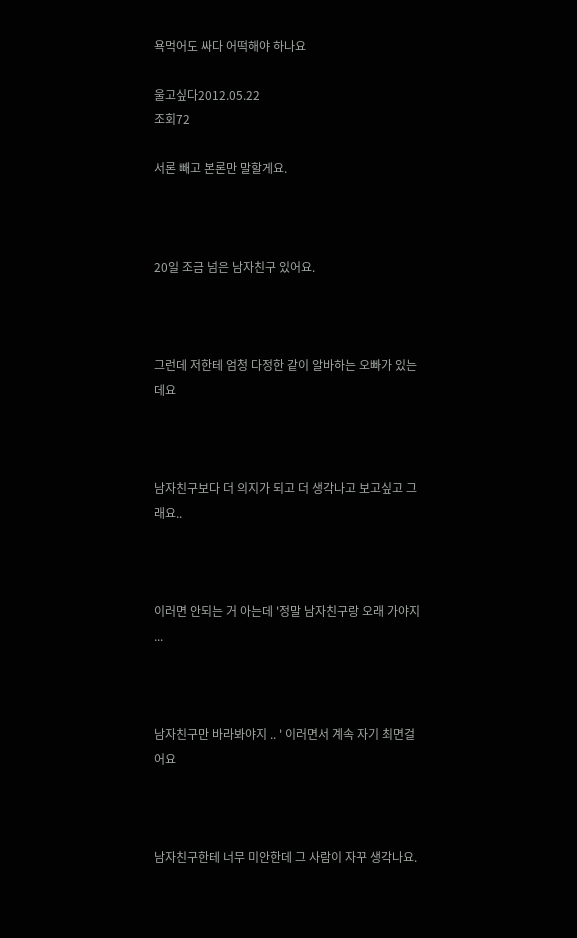욕먹어도 싸다 어떡해야 하나요

울고싶다2012.05.22
조회72

서론 빼고 본론만 말할게요.



20일 조금 넘은 남자친구 있어요.



그런데 저한테 엄청 다정한 같이 알바하는 오빠가 있는데요



남자친구보다 더 의지가 되고 더 생각나고 보고싶고 그래요..



이러면 안되는 거 아는데 '정말 남자친구랑 오래 가야지 ...



남자친구만 바라봐야지 .. ' 이러면서 계속 자기 최면걸어요



남자친구한테 너무 미안한데 그 사람이 자꾸 생각나요.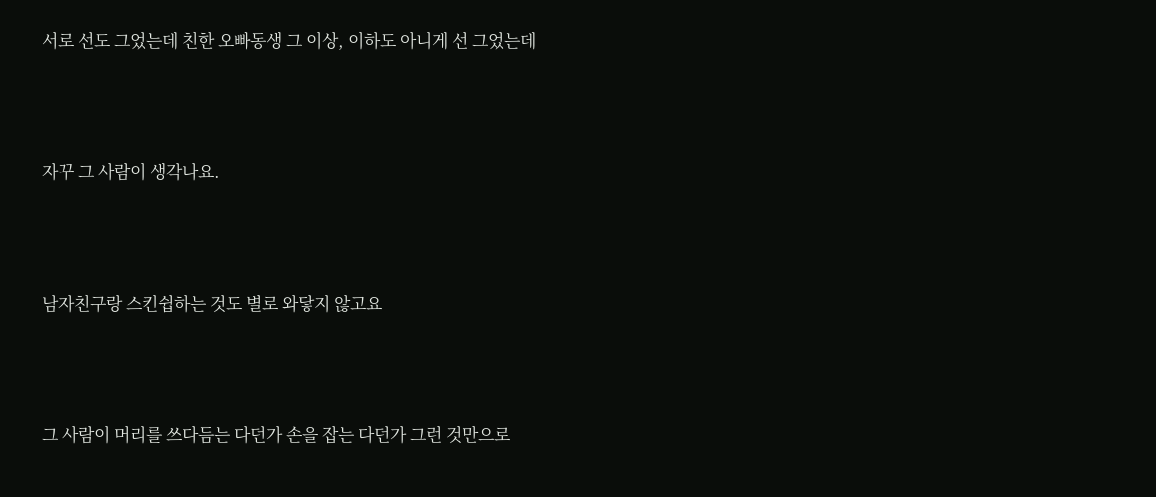서로 선도 그었는데 친한 오빠동생 그 이상, 이하도 아니게 선 그었는데



자꾸 그 사람이 생각나요.



남자친구랑 스킨쉽하는 것도 별로 와닿지 않고요



그 사람이 머리를 쓰다듬는 다던가 손을 잡는 다던가 그런 것만으로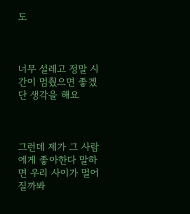도



너무 설레고 정말 시간이 멈췄으면 좋겠단 생각을 해요



그런데 제가 그 사람에게 좋아한다 말하면 우리 사이가 멀어질까봐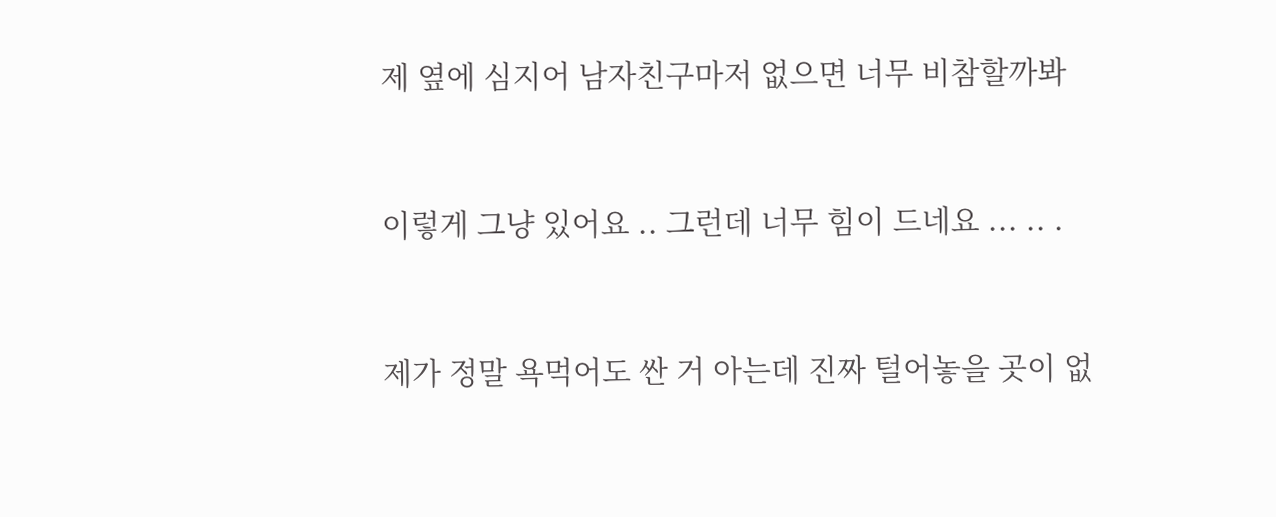제 옆에 심지어 남자친구마저 없으면 너무 비참할까봐



이렇게 그냥 있어요 .. 그런데 너무 힘이 드네요 ... .. .



제가 정말 욕먹어도 싼 거 아는데 진짜 털어놓을 곳이 없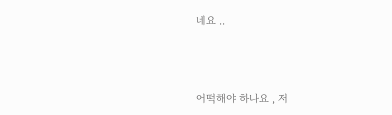네요 ..



어떡해야 하나요 , 저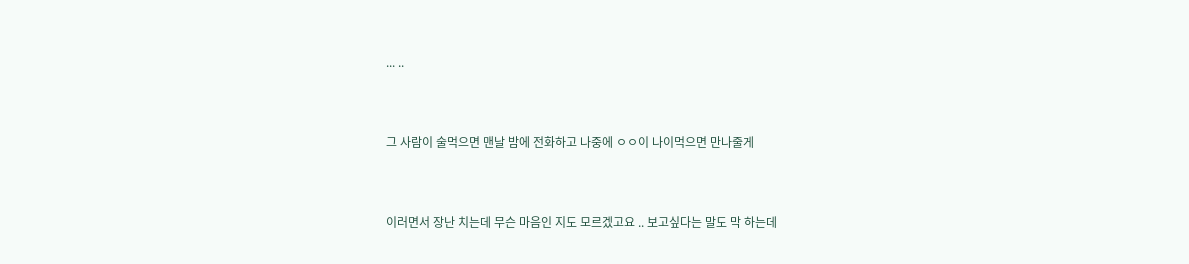... ..



그 사람이 술먹으면 맨날 밤에 전화하고 나중에 ㅇㅇ이 나이먹으면 만나줄게



이러면서 장난 치는데 무슨 마음인 지도 모르겠고요 .. 보고싶다는 말도 막 하는데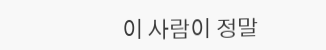이 사람이 정말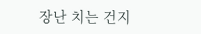장난 치는 건지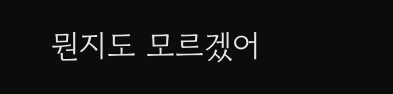뭔지도 모르겠어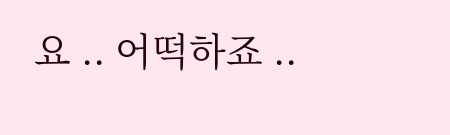요 .. 어떡하죠 ..